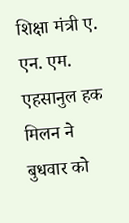शिक्षा मंत्री ए. एन. एम. एहसानुल हक मिलन ने बुधवार को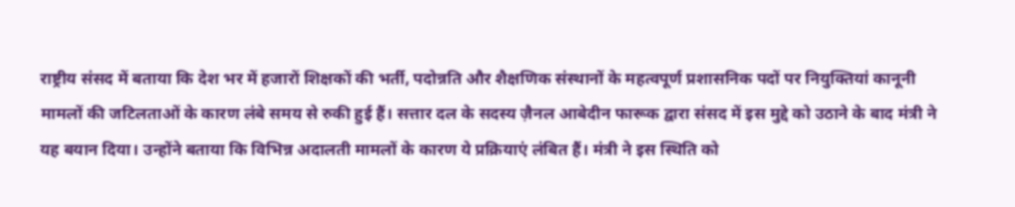राष्ट्रीय संसद में बताया कि देश भर में हजारों शिक्षकों की भर्ती, पदोन्नति और शैक्षणिक संस्थानों के महत्वपूर्ण प्रशासनिक पदों पर नियुक्तियां कानूनी मामलों की जटिलताओं के कारण लंबे समय से रुकी हुई हैं। सत्तार दल के सदस्य ज़ैनल आबेदीन फारूक द्वारा संसद में इस मुद्दे को उठाने के बाद मंत्री ने यह बयान दिया। उन्होंने बताया कि विभिन्न अदालती मामलों के कारण ये प्रक्रियाएं लंबित हैं। मंत्री ने इस स्थिति को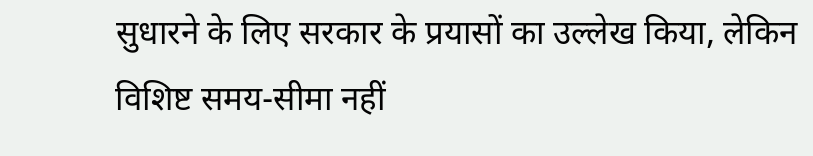सुधारने के लिए सरकार के प्रयासों का उल्लेख किया, लेकिन विशिष्ट समय-सीमा नहीं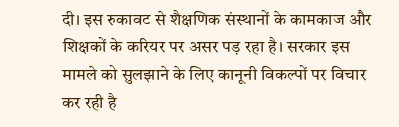दी। इस रुकावट से शैक्षणिक संस्थानों के कामकाज और शिक्षकों के करियर पर असर पड़ रहा है। सरकार इस मामले को सुलझाने के लिए कानूनी विकल्पों पर विचार कर रही है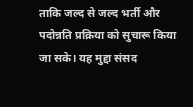ताकि जल्द से जल्द भर्ती और पदोन्नति प्रक्रिया को सुचारू किया जा सके। यह मुद्दा संसद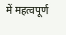में महत्वपूर्ण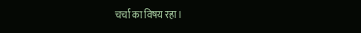चर्चा का विषय रहा।